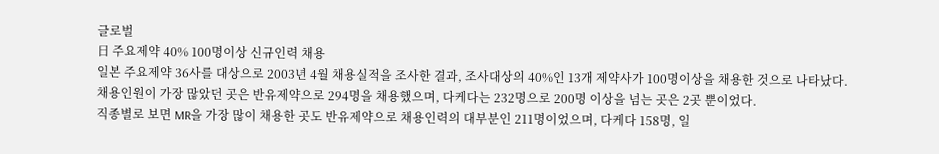글로벌
日 주요제약 40% 100명이상 신규인력 채용
일본 주요제약 36사를 대상으로 2003년 4월 채용실적을 조사한 결과, 조사대상의 40%인 13개 제약사가 100명이상을 채용한 것으로 나타났다.
채용인원이 가장 많았던 곳은 반유제약으로 294명을 채용했으며, 다케다는 232명으로 200명 이상을 넘는 곳은 2곳 뿐이었다.
직종별로 보면 MR을 가장 많이 채용한 곳도 반유제약으로 채용인력의 대부분인 211명이었으며, 다케다 158명, 일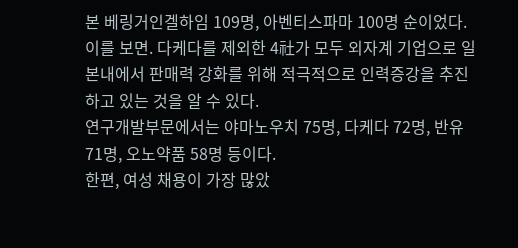본 베링거인겔하임 109명, 아벤티스파마 100명 순이었다.
이를 보면. 다케다를 제외한 4社가 모두 외자계 기업으로 일본내에서 판매력 강화를 위해 적극적으로 인력증강을 추진하고 있는 것을 알 수 있다.
연구개발부문에서는 야마노우치 75명, 다케다 72명, 반유 71명, 오노약품 58명 등이다.
한편, 여성 채용이 가장 많았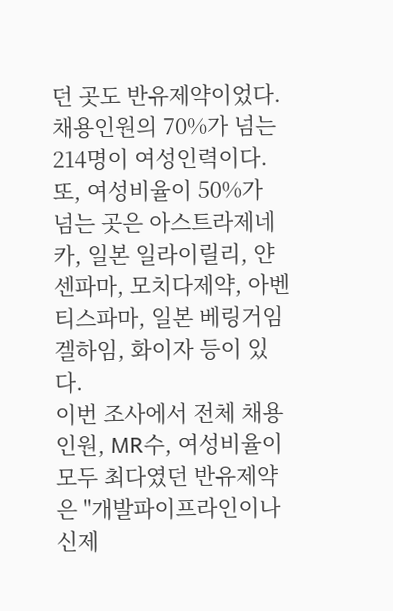던 곳도 반유제약이었다. 채용인원의 70%가 넘는 214명이 여성인력이다.
또, 여성비율이 50%가 넘는 곳은 아스트라제네카, 일본 일라이릴리, 얀센파마, 모치다제약, 아벤티스파마, 일본 베링거임겔하임, 화이자 등이 있다.
이번 조사에서 전체 채용인원, MR수, 여성비율이 모두 최다였던 반유제약은 "개발파이프라인이나 신제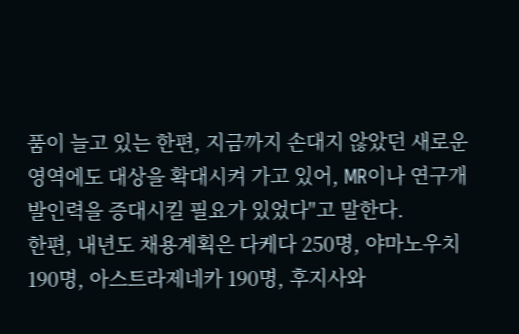품이 늘고 있는 한편, 지금까지 손대지 않았던 새로운 영역에도 대상을 확대시켜 가고 있어, MR이나 연구개발인력을 증대시킬 필요가 있었다"고 말한다.
한편, 내년도 채용계획은 다케다 250명, 야마노우치 190명, 아스트라제네카 190명, 후지사와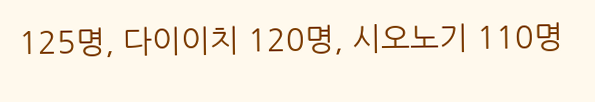125명, 다이이치 120명, 시오노기 110명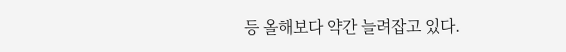등 올해보다 약간 늘려잡고 있다.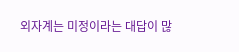외자계는 미정이라는 대답이 많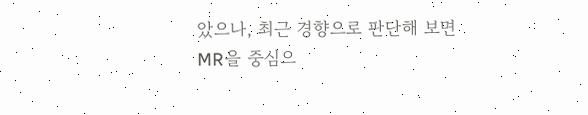았으나, 최근 경향으로 판단해 보면 MR을 중심으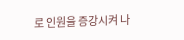로 인원을 증강시켜 나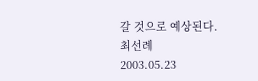갈 것으로 예상된다.
최선례
2003.05.23